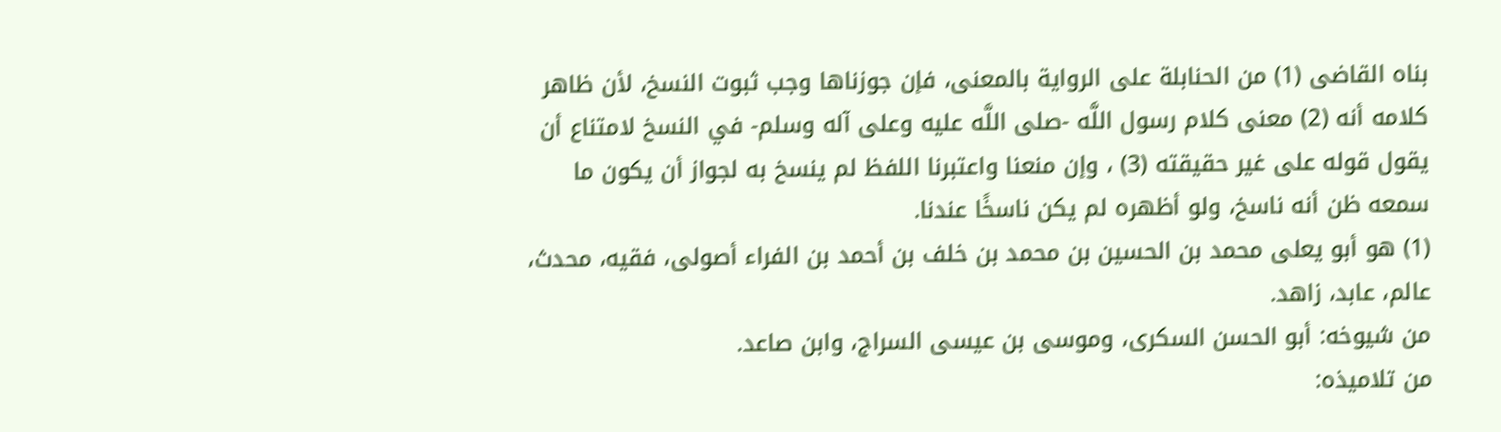بناه القاضى (1) من الحنابلة على الرواية بالمعنى، فإن جوزناها وجب ثبوت النسخ، لأن ظاهر كلامه أنه (2) معنى كلام رسول اللَّه -صلى اللَّه عليه وعلى آله وسلم- في النسخ لامتناع أن يقول قوله على غير حقيقته (3) ، وإن منعنا واعتبرنا اللفظ لم ينسخ به لجواز أن يكون ما سمعه ظن أنه ناسخ، ولو أظهره لم يكن ناسخًا عندنا.
(1) هو أبو يعلى محمد بن الحسين بن محمد بن خلف بن أحمد بن الفراء أصولى، فقيه، محدث، عالم، عابد، زاهد.
من شيوخه: أبو الحسن السكرى، وموسى بن عيسى السراج، وابن صاعد.
من تلاميذه: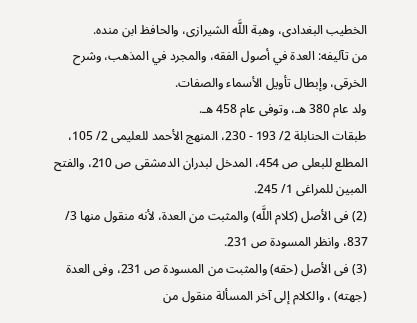الخطيب البغدادى، وهبة اللَّه الشيرازى، والحافظ ابن منده.
من تآليفه: العدة في أصول الفقه، والمجرد في المذهب، وشرح الخرقى، وإبطال تأويل الأسماء والصفات.
ولد عام 380 هـ، وتوفى عام 458 هـ.
طبقات الحنابلة 2/ 193 - 230، المنهج الأحمد للعليمى 2/ 105، المطلع للبعلى ص 454، المدخل لبدران الدمشقى ص 210، والفتح المبين للمراغى 1/ 245.
(2) فى الأصل (كلام اللَّه) والمثبت من العدة، لأنه منقول منها 3/ 837، وانظر المسودة ص 231.
(3) فى الأصل (حقه) والمثبت من المسودة ص 231، وفى العدة (جهته) ، والكلام إلى آخر المسألة منقول من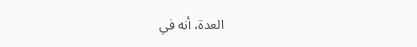العدة، أنه في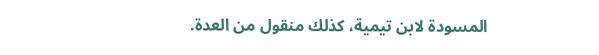المسودة لابن تيمية، كذلك منقول من العدة.